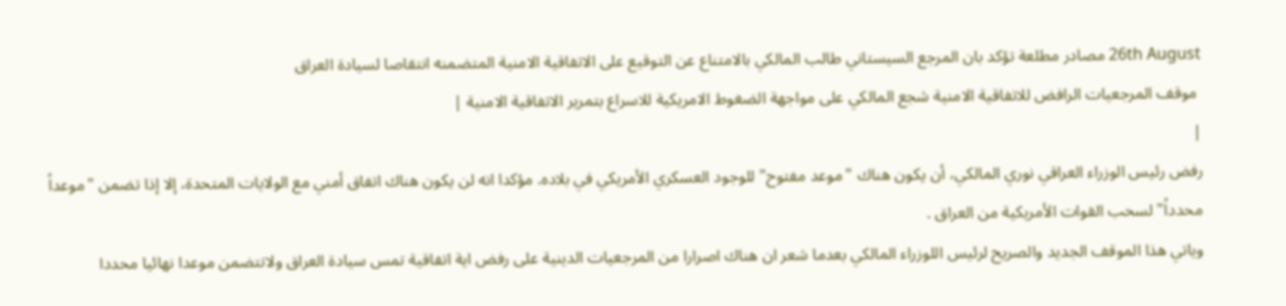26th August مصادر مطلعة تؤكد بان المرجع السيستاني طالب المالكي بالامتناع عن التوقيع على الاتفاقية الامنية المتضمنه انتقاصا لسيادة العراق
 موقف المرجعيات الرافض للاتفاقية الامنية شجع المالكي على مواجهة الضغوط الامريكية للاسراع بتمرير الاتفاقية الامنية |
|
رفض رئيس الوزراء العراقي نوري المالكي، أن يكون هناك "موعد مفتوح" للوجود العسكري الأمريكي في بلاده. مؤكدا انه لن يكون هناك اتفاق أمني مع الولايات المتحدة، إلا إذا تضمن "موعداً محدداً" لسحب القوات الأمريكية من العراق .
وياتي هذا الموقف الجديد والصريح لرئيس اللوزراء المالكي بعدما شعر ان هناك اصرارا من المرجعيات الدينية على رفض اية اتفاقية تمس سيادة العراق ولاتتضمن موعدا نهائيا محددا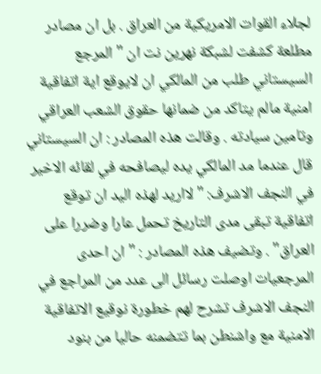لجلاء القوات الامريكية من العراق . بل ان مصادر مطلعة كشفت لشبكة نهرين نت ان " المرجع السيستاني طلب من المالكي ان لايوقع اية اتفاقية امنية مالم يتاكد من ضمانها حقوق الشعب العراقي وتامين سيادته . وقالت هذه المصادر : ان السيستاني قال عندما مد المالكي يده ليصافحه في لقائه الاخير في النجف الاشرف: " لااريد لهذه اليد ان توقع اتفاقية تبقى مدى التاريخ تحمل عارا وضررا على العراق" . وتضيف هذه المصادر : " ان احدى المرجعيات اوصلت رسائل الى عدد من المراجع في النجف الاشرف تشرح لهم خطورة نوقيع الاتفاقية الامنية مع واشنطن بما تتضمنه حاليا من بنود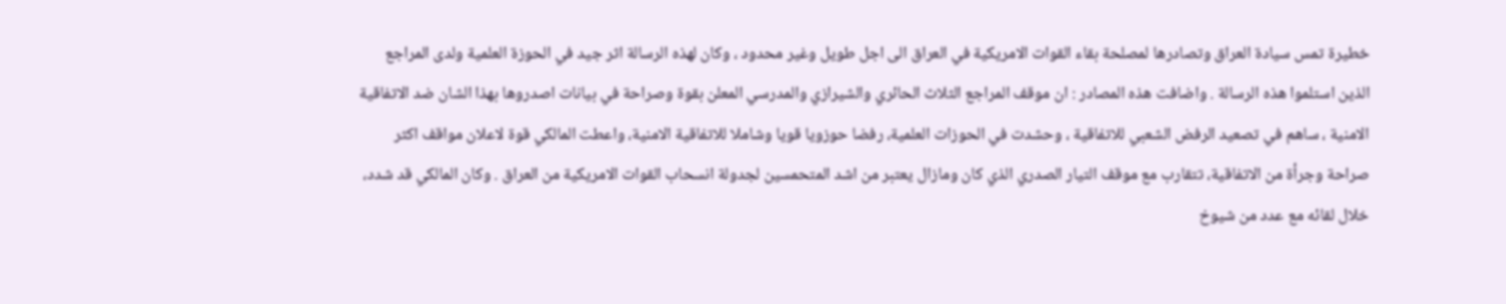خطيرة تمس سيادة العراق وتصادرها لمصلحة بقاء القوات الامريكية في العراق الى اجل طويل وغير محدود ، وكان لهذه الرسالة اثر جيد في الحوزة العلمية ولدى المراجع الذين استلموا هذه الرسالة . واضافت هذه المصادر : ان موقف المراجع الثلاث الحائري والشيرازي والمدرسي المعلن بقوة وصراحة في بيانات اصدروها بهذا الشان ضد الاتفاقية الامنية ، ساهم في تصعيد الرفض الشعبي للاتفاقية ، وحشدت في الحوزات العلمية، رفضا حوزويا قويا وشاملا للاتفاقية الامنية، واعطت المالكي قوة لاعلان مواقف اكثر صراحة وجرأة من الاتفاقية، تتقارب مع موقف التيار الصدري الذي كان ومازال يعتبر من اشد المتحمسين لجدولة انسحاب القوات الامريكية من العراق . وكان المالكي قد شدد، خلال لقائه مع عدد من شيوخ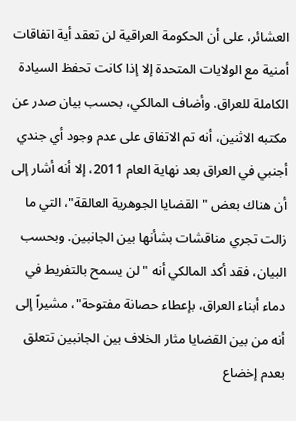العشائر، على أن الحكومة العراقية لن تعقد أية اتفاقات أمنية مع الولايات المتحدة إلا إذا كانت تحفظ السيادة الكاملة للعراق. وأضاف المالكي، بحسب بيان صدر عن مكتبه الاثنين، أنه تم الاتفاق على عدم وجود أي جندي أجنبي في العراق بعد نهاية العام 2011، إلا أنه أشار إلى أن هناك بعض "القضايا الجوهرية العالقة"، التي ما زالت تجري مناقشات بشأنها بين الجانبين. وبحسب البيان، فقد أكد المالكي أنه "لن يسمح بالتفريط في دماء أبناء العراق، بإعطاء حصانة مفتوحة"، مشيراً إلى أنه من بين القضايا مثار الخلاف بين الجانبين تتعلق بعدم إخضاع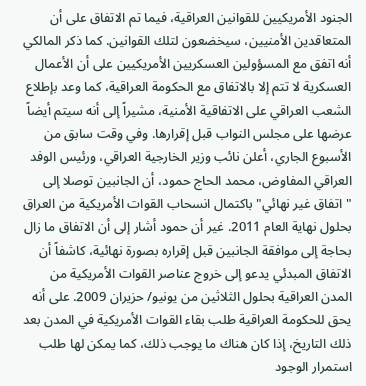الجنود الأمريكيين للقوانين العراقية، فيما تم الاتفاق على أن المتعاقدين الأمنيين، سيخضعون لتلك القوانين. كما ذكر المالكي أنه اتفق مع المسؤولين العسكريين الأمريكيين على أن الأعمال العسكرية لا تتم إلا بالاتفاق مع الحكومة العراقية، كما وعد بإطلاع الشعب العراقي على الاتفاقية الأمنية، مشيراً إلى أنه سيتم أيضاً عرضها على مجلس النواب قبل إقرارها. وفي وقت سابق من الأسبوع الجاري، أعلن نائب وزير الخارجية العراقي، ورئيس الوفد العراقي المفاوض، محمد الحاج حمود، أن الجانبين توصلا إلى "اتفاق غير نهائي" باكتمال انسحاب القوات الأمريكية من العراق بحلول نهاية العام 2011. غير أن حمود أشار إلى أن الاتفاق ما زال بحاجة إلى موافقة الجانبين قبل إقراره بصورة نهائية، كاشفاً أن الاتفاق المبدئي يدعو إلى خروج عناصر القوات الأمريكية من المدن العراقية بحلول الثلاثين من يونيو/ حزيران 2009. على أنه يحق للحكومة العراقية طلب بقاء القوات الأمريكية في المدن بعد ذلك التاريخ، إذا كان هناك ما يوجب ذلك، كما يمكن لها طلب استمرار الوجود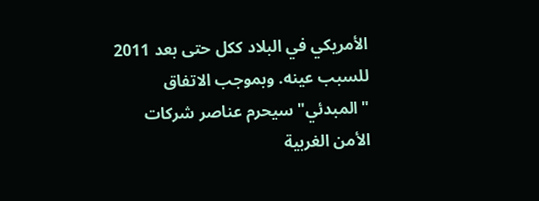الأمريكي في البلاد ككل حتى بعد 2011 للسبب عينه. وبموجب الاتفاق "المبدئي" سيحرم عناصر شركات الأمن الغربية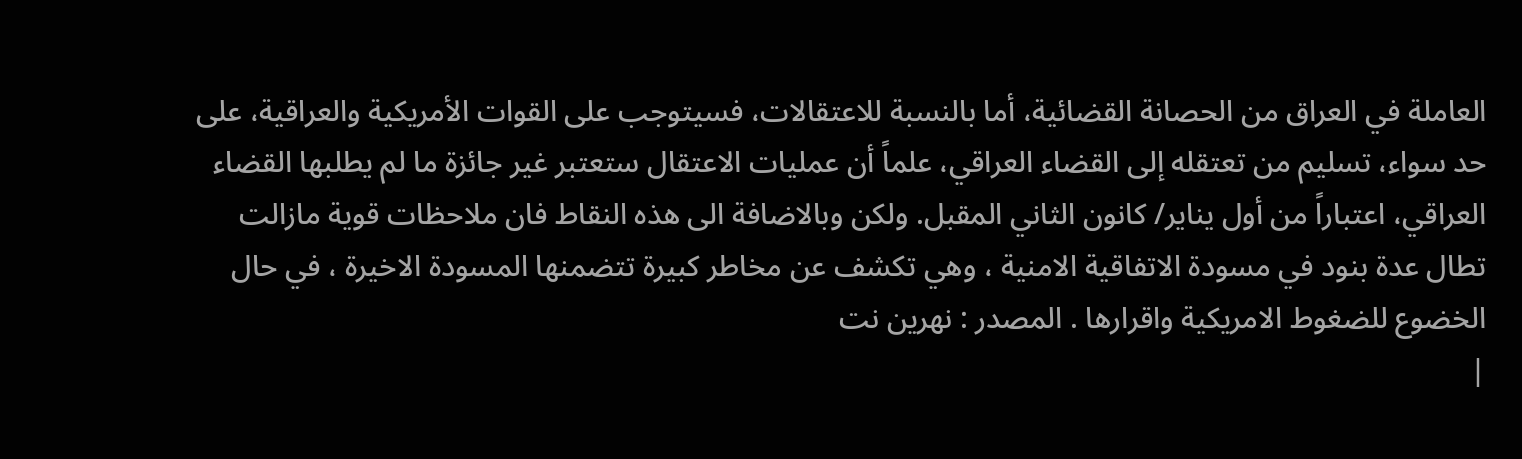العاملة في العراق من الحصانة القضائية، أما بالنسبة للاعتقالات، فسيتوجب على القوات الأمريكية والعراقية، على حد سواء، تسليم من تعتقله إلى القضاء العراقي، علماً أن عمليات الاعتقال ستعتبر غير جائزة ما لم يطلبها القضاء العراقي، اعتباراً من أول يناير/ كانون الثاني المقبل. ولكن وبالاضافة الى هذه النقاط فان ملاحظات قوية مازالت تطال عدة بنود في مسودة الاتفاقية الامنية ، وهي تكشف عن مخاطر كبيرة تتضمنها المسودة الاخيرة ، في حال الخضوع للضغوط الامريكية واقرارها . المصدر : نهرين نت
|